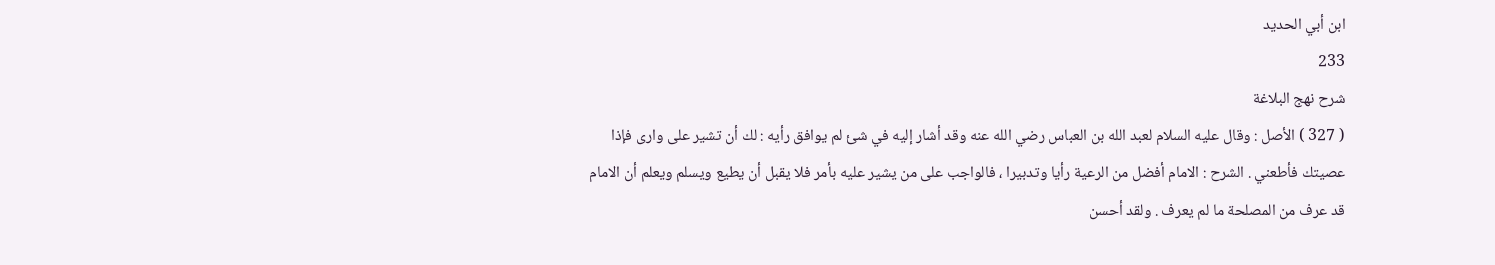ابن أبي الحديد
233
شرح نهج البلاغة
( 327 ) الأصل : وقال عليه السلام لعبد الله بن العباس رضي الله عنه وقد أشار إليه في شئ لم يوافق رأيه : لك أن تشير على وارى فإذا عصيتك فأطعني . الشرح : الامام أفضل من الرعية رأيا وتدبيرا ، فالواجب على من يشير عليه بأمر فلا يقبل أن يطيع ويسلم ويعلم أن الامام قد عرف من المصلحة ما لم يعرف . ولقد أحسن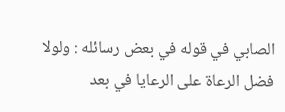الصابي في قوله في بعض رسائله : ولولا فضل الرعاة على الرعايا في بعد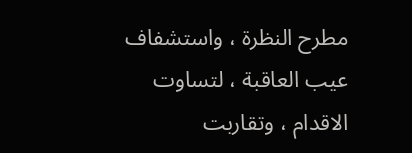مطرح النظرة ، واستشفاف عيب العاقبة ، لتساوت الاقدام ، وتقاربت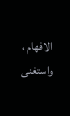الافهام ، واستغنى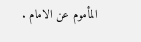المأموم عن الامام .